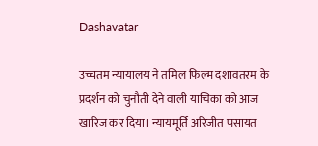Dashavatar

उच्चतम न्यायालय ने तमिल फिल्म दशावतरम के प्रदर्शन को चुनौती देने वाली याचिका को आज खारिज कर दिया। न्यायमूर्ति अरिजीत पसायत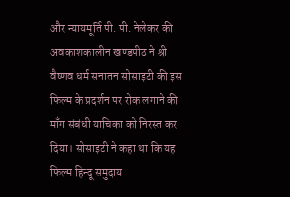और न्यायमूर्ति पी. पी. नेलेकर की अवकाशकालीन खण्डपीठ ने श्री वैष्णव धर्म सनातन सोसाइटी की इस फिल्म के प्रदर्शन पर रोक लगाने की माँग संबंधी याचिका को निरस्त कर दिया। सोसाइटी ने कहा था कि यह फिल्म हिन्दू समुदाय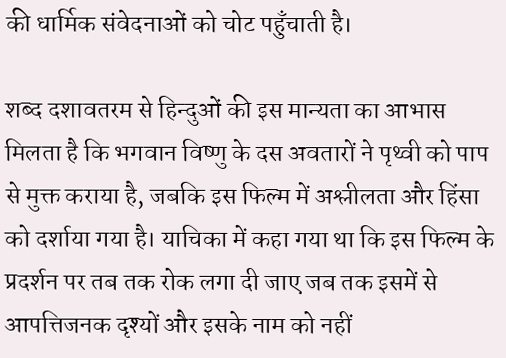की धार्मिक संवेदनाओं को चोट पहुँचाती है।

शब्द दशावतरम से हिन्दुओं की इस मान्यता का आभास मिलता है कि भगवान विष्णु के दस अवतारों ने पृथ्वी को पाप से मुक्त कराया है, जबकि इस फिल्म में अश्लीलता और हिंसा को दर्शाया गया है। याचिका में कहा गया था कि इस फिल्म के प्रदर्शन पर तब तक रोक लगा दी जाए जब तक इसमें से आपत्तिजनक दृश्यों और इसके नाम को नहीं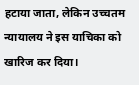हटाया जाता, लेकिन उच्चतम न्यायालय ने इस याचिका को खारिज कर दिया।